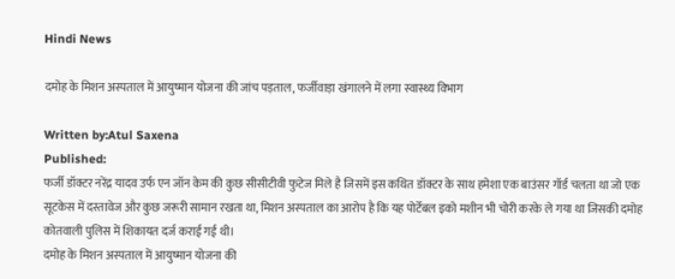Hindi News

दमोह के मिशन अस्पताल में आयुष्मान योजना की जांच पड़ताल, फर्जीवाड़ा खंगालने में लगा स्वास्थ्य विभाग

Written by:Atul Saxena
Published:
फर्जी डॉक्टर नरेंद्र यादव उर्फ एन जॉन केम की कुछ सीसीटीवी फुटेज मिले है जिसमें इस कथित डॉक्टर के साथ हमेशा एक बाउंसर गॉर्ड चलता था जो एक सूटकेस में दस्तावेज और कुछ जरूरी सामान रखता था, मिशन अस्पताल का आरोप है कि यह पोर्टेबल इको मशीन भी चोरी करके ले गया था जिसकी दमोह कोतवाली पुलिस में शिकायत दर्ज कराई गई थी।
दमोह के मिशन अस्पताल में आयुष्मान योजना की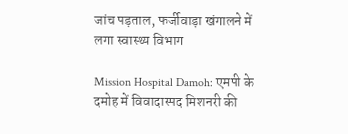जांच पड़ताल, फर्जीवाड़ा खंगालने में लगा स्वास्थ्य विभाग

Mission Hospital Damoh: एमपी के दमोह में विवादास्पद मिशनरी की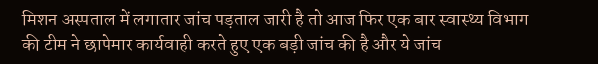मिशन अस्पताल में लगातार जांच पड़ताल जारी है तो आज फिर एक बार स्वास्थ्य विभाग की टीम ने छापेमार कार्यवाही करते हुए एक बड़ी जांच की है और ये जांच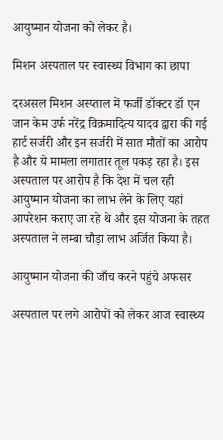आयुष्मान योजना को लेकर है।

मिशन अस्पताल पर स्वास्थ्य विभाग का छापा

दरअसल मिशन अस्प्ताल में फर्जी डॉक्टर डॉ एन जान केम उर्फ नरेंद्र विक्रमादित्य यादव द्वारा की गई हार्ट सर्जरी और इन सर्जरी में सात मौतों का आरोप है और ये मामला लगातार तूल पकड़ रहा है। इस अस्पताल पर आरोप है कि देश में चल रही आयुष्मान योजना का लाभ लेने के लिए यहां आपरेशन कराए जा रहे थे और इस योजना के तहत अस्पताल ने लम्बा चौड़ा लाभ अर्जित किया है।

आयुष्मान योजना की जाँच करने पहुंचे अफसर

अस्पताल पर लगे आरोपों को लेकर आज स्वास्थ्य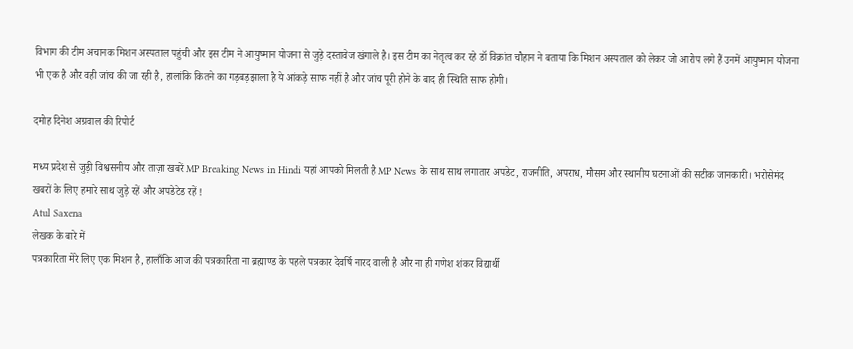विभाग की टीम अचानक मिशन अस्पताल पहुंची और इस टीम ने आयुष्मान योजना से जुड़े दस्तावेज खंगाले है। इस टीम का नेतृत्व कर रहे डॉ विक्रांत चौहान ने बताया कि मिशन अस्पताल को लेकर जो आरोप लगे हैं उनमें आयुष्मान योजना भी एक है और वही जांच की जा रही है, हालांकि कितने का गड़बड़झाला है ये आंकड़े साफ नहीं है और जांच पूरी होने के बाद ही स्थिति साफ होगी।

दमोह दिनेश अग्रवाल की रिपोर्ट

मध्य प्रदेश से जुड़ी विश्वसनीय और ताज़ा खबरें MP Breaking News in Hindi यहां आपको मिलती है MP News के साथ साथ लगातार अपडेट, राजनीति, अपराध, मौसम और स्थानीय घटनाओं की सटीक जानकारी। भरोसेमंद खबरों के लिए हमारे साथ जुड़े रहें और अपडेटेड रहें !
Atul Saxena
लेखक के बारे में
पत्रकारिता मेरे लिए एक मिशन है, हालाँकि आज की पत्रकारिता ना ब्रह्माण्ड के पहले पत्रकार देवर्षि नारद वाली है और ना ही गणेश शंकर विद्यार्थी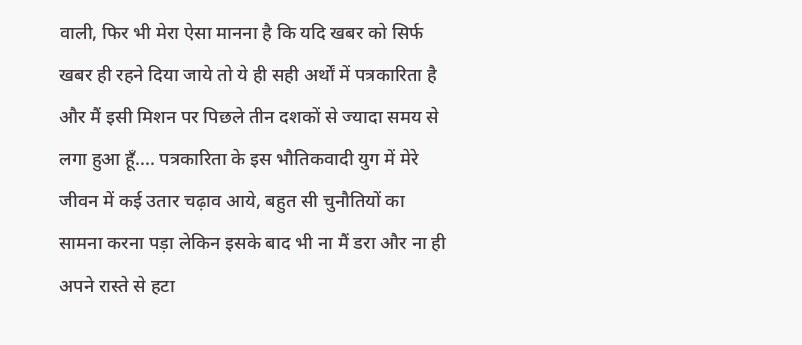वाली, फिर भी मेरा ऐसा मानना है कि यदि खबर को सिर्फ खबर ही रहने दिया जाये तो ये ही सही अर्थों में पत्रकारिता है और मैं इसी मिशन पर पिछले तीन दशकों से ज्यादा समय से लगा हुआ हूँ.... पत्रकारिता के इस भौतिकवादी युग में मेरे जीवन में कई उतार चढ़ाव आये, बहुत सी चुनौतियों का सामना करना पड़ा लेकिन इसके बाद भी ना मैं डरा और ना ही अपने रास्ते से हटा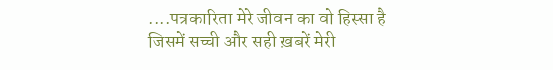....पत्रकारिता मेरे जीवन का वो हिस्सा है जिसमें सच्ची और सही ख़बरें मेरी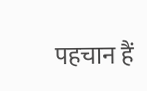पहचान हैं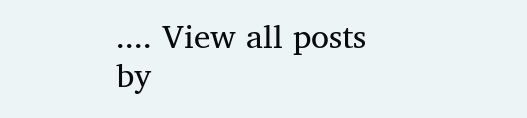.... View all posts by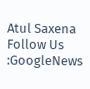Atul Saxena
Follow Us :GoogleNews